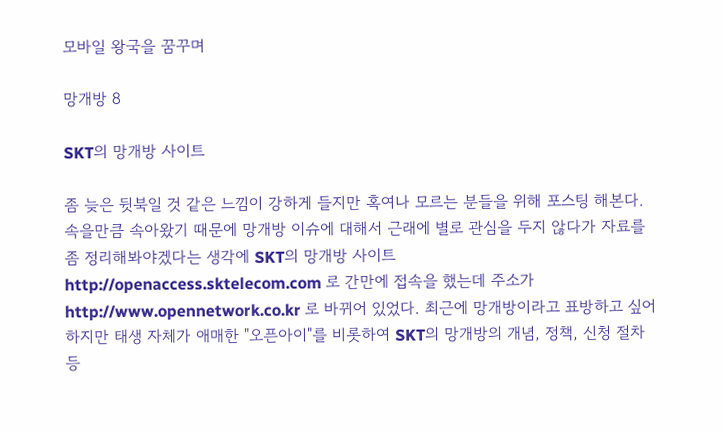모바일 왕국을 꿈꾸며

망개방 8

SKT의 망개방 사이트

좀 늦은 뒷북일 것 같은 느낌이 강하게 들지만 혹여나 모르는 분들을 위해 포스팅 해본다. 속을만큼 속아왔기 때문에 망개방 이슈에 대해서 근래에 별로 관심을 두지 않다가 자료를 좀 정리해봐야겠다는 생각에 SKT의 망개방 사이트 http://openaccess.sktelecom.com 로 간만에 접속을 했는데 주소가 http://www.opennetwork.co.kr 로 바뀌어 있었다. 최근에 망개방이라고 표방하고 싶어 하지만 태생 자체가 애매한 "오픈아이"를 비롯하여 SKT의 망개방의 개념, 정책, 신청 절차 등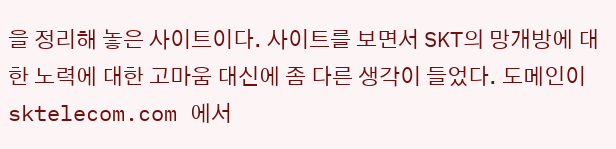을 정리해 놓은 사이트이다. 사이트를 보면서 SKT의 망개방에 대한 노력에 대한 고마움 대신에 좀 다른 생각이 들었다. 도메인이 sktelecom.com 에서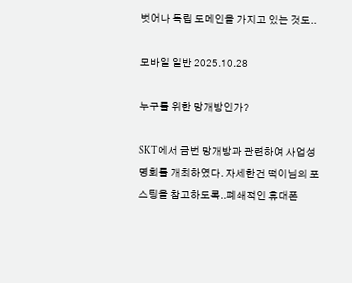벗어나 독립 도메인을 가지고 있는 것도..

모바일 일반 2025.10.28

누구를 위한 망개방인가?

SKT에서 금번 망개방과 관련하여 사업성명회를 개최하였다. 자세한건 떡이님의 포스팅을 참고하도록..폐쇄적인 휴대폰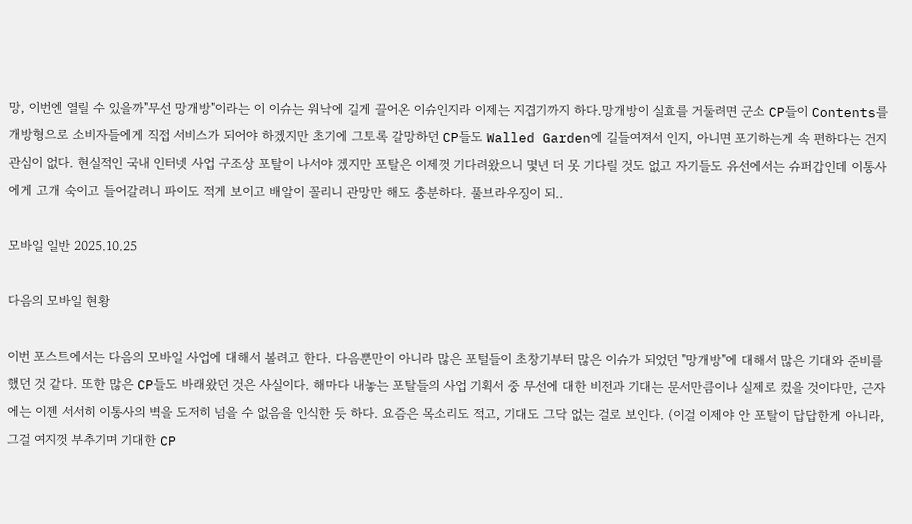망, 이번엔 열릴 수 있을까"무선 망개방"이라는 이 이슈는 워낙에 길게 끌어온 이슈인지라 이제는 지겹기까지 하다.망개방이 실효를 거둘려면 군소 CP들이 Contents를 개방형으로 소비자들에게 직접 서비스가 되어야 하겠지만 초기에 그토록 갈망하던 CP들도 Walled Garden에 길들여져서 인지, 아니면 포기하는게 속 편하다는 건지 관심이 없다. 현실적인 국내 인터넷 사업 구조상 포탈이 나서야 겠지만 포탈은 이제껏 기다려왔으니 몇년 더 못 기다릴 것도 없고 자기들도 유선에서는 슈퍼갑인데 이통사에게 고개 숙이고 들어갈려니 파이도 적게 보이고 배알이 꼴리니 관망만 해도 충분하다. 풀브라우징이 되..

모바일 일반 2025.10.25

다음의 모바일 현황

이번 포스트에서는 다음의 모바일 사업에 대해서 볼려고 한다. 다음뿐만이 아니라 많은 포털들이 초창기부터 많은 이슈가 되었던 "망개방"에 대해서 많은 기대와 준비를 했던 것 같다. 또한 많은 CP들도 바래왔던 것은 사실이다. 해마다 내놓는 포탈들의 사업 기획서 중 무선에 대한 비전과 기대는 문서만큼이나 실제로 컸을 것이다만, 근자에는 이젠 서서히 이통사의 벽을 도저히 넘을 수 없음을 인식한 듯 하다. 요즘은 목소리도 적고, 기대도 그닥 없는 걸로 보인다. (이걸 이제야 안 포탈이 답답한게 아니라, 그걸 여지껏 부추기며 기대한 CP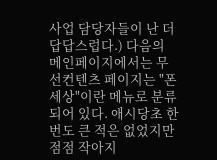사업 담당자들이 난 더 답답스럽다.) 다음의 메인페이지에서는 무선컨텐츠 페이지는 "폰세상"이란 메뉴로 분류되어 있다. 애시당초 한번도 큰 적은 없었지만 점점 작아지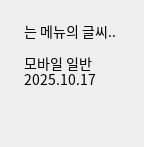는 메뉴의 글씨..

모바일 일반 2025.10.17